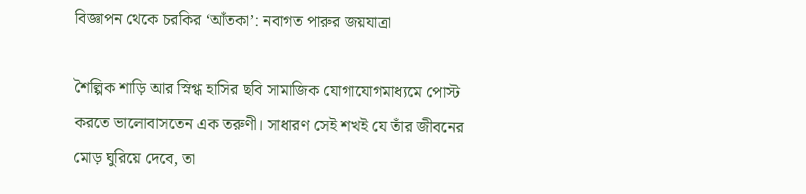বিজ্ঞাপন থেকে চরকির ‘আঁতকা’: নবাগত পারুর জয়যাত্রা

শৈল্পিক শাড়ি আর স্নিগ্ধ হাসির ছবি সামাজিক যোগাযোগমাধ্যমে পোস্ট করতে ভালোবাসতেন এক তরুণী। সাধারণ সেই শখই যে তাঁর জীবনের মোড় ঘুরিয়ে দেবে, তা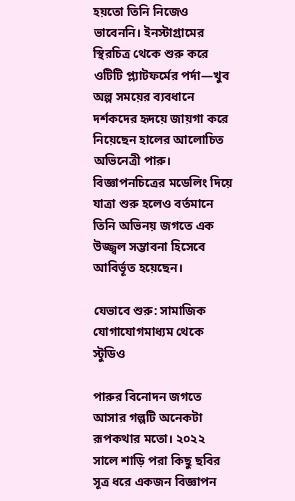হয়তো তিনি নিজেও ভাবেননি। ইনস্টাগ্রামের স্থিরচিত্র থেকে শুরু করে ওটিটি প্ল্যাটফর্মের পর্দা—খুব অল্প সময়ের ব্যবধানে দর্শকদের হৃদয়ে জায়গা করে নিয়েছেন হালের আলোচিত অভিনেত্রী পারু। বিজ্ঞাপনচিত্রের মডেলিং দিয়ে যাত্রা শুরু হলেও বর্তমানে তিনি অভিনয় জগতে এক উজ্জ্বল সম্ভাবনা হিসেবে আবির্ভূত হয়েছেন।

যেভাবে শুরু: সামাজিক যোগাযোগমাধ্যম থেকে স্টুডিও

পারুর বিনোদন জগতে আসার গল্পটি অনেকটা রূপকথার মতো। ২০২২ সালে শাড়ি পরা কিছু ছবির সূত্র ধরে একজন বিজ্ঞাপন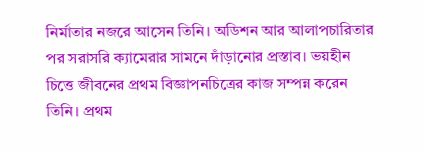নির্মাতার নজরে আসেন তিনি। অডিশন আর আলাপচারিতার পর সরাসরি ক্যামেরার সামনে দাঁড়ানোর প্রস্তাব। ভয়হীন চিত্তে জীবনের প্রথম বিজ্ঞাপনচিত্রের কাজ সম্পন্ন করেন তিনি। প্রথম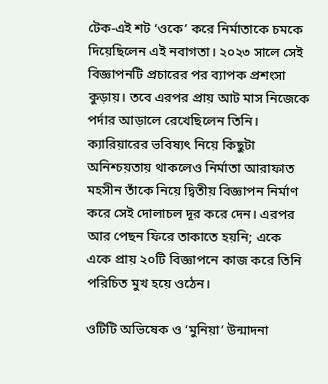টেক-এই শট ‘ওকে’ করে নির্মাতাকে চমকে দিয়েছিলেন এই নবাগতা। ২০২৩ সালে সেই বিজ্ঞাপনটি প্রচারের পর ব্যাপক প্রশংসা কুড়ায়। তবে এরপর প্রায় আট মাস নিজেকে পর্দার আড়ালে রেখেছিলেন তিনি। ক্যারিয়ারের ভবিষ্যৎ নিয়ে কিছুটা অনিশ্চয়তায় থাকলেও নির্মাতা আরাফাত মহসীন তাঁকে নিয়ে দ্বিতীয় বিজ্ঞাপন নির্মাণ করে সেই দোলাচল দূর করে দেন। এরপর আর পেছন ফিরে তাকাতে হয়নি; একে একে প্রায় ২০টি বিজ্ঞাপনে কাজ করে তিনি পরিচিত মুখ হয়ে ওঠেন।

ওটিটি অভিষেক ও ‘মুনিয়া’ উন্মাদনা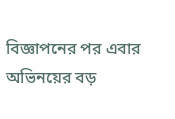বিজ্ঞাপনের পর এবার অভিনয়ের বড়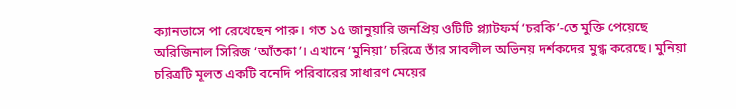ক্যানভাসে পা রেখেছেন পারু। গত ১৫ জানুয়ারি জনপ্রিয় ওটিটি প্ল্যাটফর্ম ‘চরকি’-তে মুক্তি পেয়েছে অরিজিনাল সিরিজ ‘আঁতকা’। এখানে ‘মুনিয়া’ চরিত্রে তাঁর সাবলীল অভিনয় দর্শকদের মুগ্ধ করেছে। মুনিয়া চরিত্রটি মূলত একটি বনেদি পরিবারের সাধারণ মেয়ের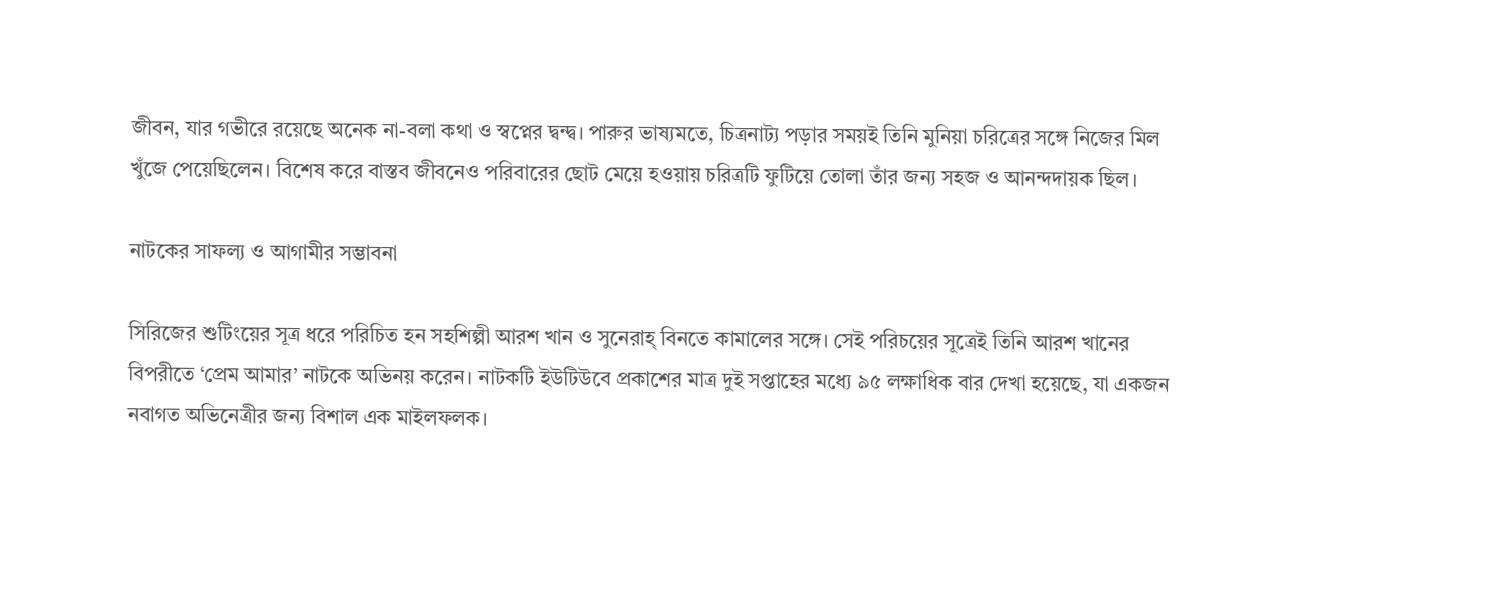জীবন, যার গভীরে রয়েছে অনেক না-বলা কথা ও স্বপ্নের দ্বন্দ্ব। পারুর ভাষ্যমতে, চিত্রনাট্য পড়ার সময়ই তিনি মুনিয়া চরিত্রের সঙ্গে নিজের মিল খুঁজে পেয়েছিলেন। বিশেষ করে বাস্তব জীবনেও পরিবারের ছোট মেয়ে হওয়ায় চরিত্রটি ফুটিয়ে তোলা তাঁর জন্য সহজ ও আনন্দদায়ক ছিল।

নাটকের সাফল্য ও আগামীর সম্ভাবনা

সিরিজের শুটিংয়ের সূত্র ধরে পরিচিত হন সহশিল্পী আরশ খান ও সুনেরাহ্ বিনতে কামালের সঙ্গে। সেই পরিচয়ের সূত্রেই তিনি আরশ খানের বিপরীতে ‘প্রেম আমার’ নাটকে অভিনয় করেন। নাটকটি ইউটিউবে প্রকাশের মাত্র দুই সপ্তাহের মধ্যে ৯৫ লক্ষাধিক বার দেখা হয়েছে, যা একজন নবাগত অভিনেত্রীর জন্য বিশাল এক মাইলফলক।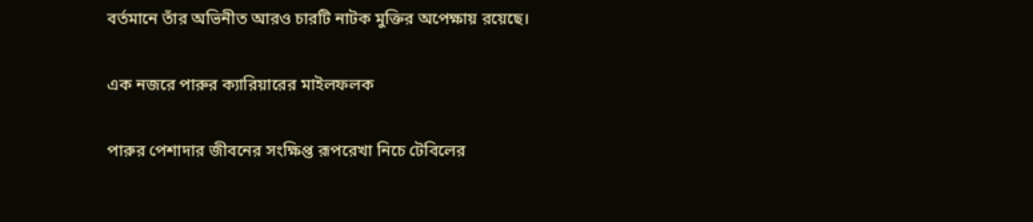বর্তমানে তাঁর অভিনীত আরও চারটি নাটক মুক্তির অপেক্ষায় রয়েছে।

এক নজরে পারুর ক্যারিয়ারের মাইলফলক

পারুর পেশাদার জীবনের সংক্ষিপ্ত রূপরেখা নিচে টেবিলের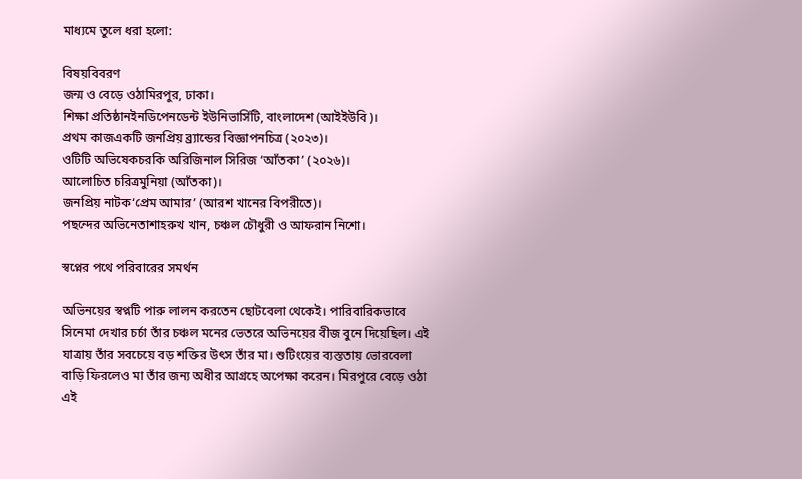মাধ্যমে তুলে ধরা হলো:

বিষয়বিবরণ
জন্ম ও বেড়ে ওঠামিরপুর, ঢাকা।
শিক্ষা প্রতিষ্ঠানইনডিপেনডেন্ট ইউনিভার্সিটি, বাংলাদেশ (আইইউবি)।
প্রথম কাজএকটি জনপ্রিয় ব্র্যান্ডের বিজ্ঞাপনচিত্র (২০২৩)।
ওটিটি অভিষেকচরকি অরিজিনাল সিরিজ ‘আঁতকা’ (২০২৬)।
আলোচিত চরিত্রমুনিয়া (আঁতকা)।
জনপ্রিয় নাটক‘প্রেম আমার’ (আরশ খানের বিপরীতে)।
পছন্দের অভিনেতাশাহরুখ খান, চঞ্চল চৌধুরী ও আফরান নিশো।

স্বপ্নের পথে পরিবারের সমর্থন

অভিনয়ের স্বপ্নটি পারু লালন করতেন ছোটবেলা থেকেই। পারিবারিকভাবে সিনেমা দেখার চর্চা তাঁর চঞ্চল মনের ভেতরে অভিনয়ের বীজ বুনে দিয়েছিল। এই যাত্রায় তাঁর সবচেয়ে বড় শক্তির উৎস তাঁর মা। শুটিংয়ের ব্যস্ততায় ভোরবেলা বাড়ি ফিরলেও মা তাঁর জন্য অধীর আগ্রহে অপেক্ষা করেন। মিরপুরে বেড়ে ওঠা এই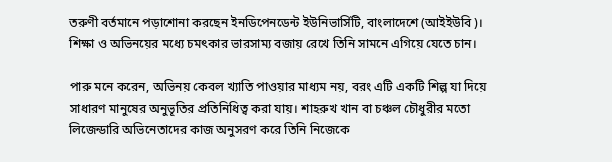তরুণী বর্তমানে পড়াশোনা করছেন ইনডিপেনডেন্ট ইউনিভার্সিটি, বাংলাদেশে (আইইউবি)। শিক্ষা ও অভিনয়ের মধ্যে চমৎকার ভারসাম্য বজায় রেখে তিনি সামনে এগিয়ে যেতে চান।

পারু মনে করেন, অভিনয় কেবল খ্যাতি পাওয়ার মাধ্যম নয়, বরং এটি একটি শিল্প যা দিয়ে সাধারণ মানুষের অনুভূতির প্রতিনিধিত্ব করা যায়। শাহরুখ খান বা চঞ্চল চৌধুরীর মতো লিজেন্ডারি অভিনেতাদের কাজ অনুসরণ করে তিনি নিজেকে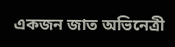একজন জাত অভিনেত্রী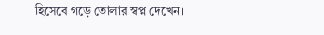হিসেবে গড়ে তোলার স্বপ্ন দেখেন।